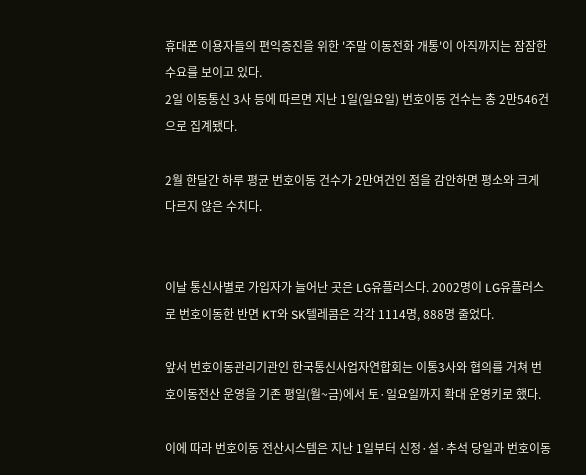휴대폰 이용자들의 편익증진을 위한 '주말 이동전화 개통'이 아직까지는 잠잠한 수요를 보이고 있다.
2일 이동통신 3사 등에 따르면 지난 1일(일요일) 번호이동 건수는 총 2만546건으로 집계됐다.

2월 한달간 하루 평균 번호이동 건수가 2만여건인 점을 감안하면 평소와 크게 다르지 않은 수치다.


이날 통신사별로 가입자가 늘어난 곳은 LG유플러스다. 2002명이 LG유플러스로 번호이동한 반면 KT와 SK텔레콤은 각각 1114명, 888명 줄었다.

앞서 번호이동관리기관인 한국통신사업자연합회는 이통3사와 협의를 거쳐 번호이동전산 운영을 기존 평일(월~금)에서 토·일요일까지 확대 운영키로 했다.

이에 따라 번호이동 전산시스템은 지난 1일부터 신정·설·추석 당일과 번호이동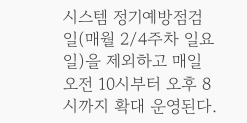시스템 정기예방점검일(매월 2/4주차 일요일)을 제외하고 매일 오전 10시부터 오후 8시까지 확대 운영된다.